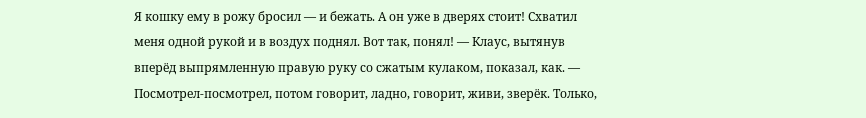Я кошку ему в рожу бросил — и бежать. А он уже в дверях стоит! Схватил меня одной рукой и в воздух поднял. Вот так, понял! — Клаус, вытянув вперёд выпрямленную правую руку со сжатым кулаком, показал, как. — Посмотрел-посмотрел, потом говорит, ладно, говорит, живи, зверёк. Только,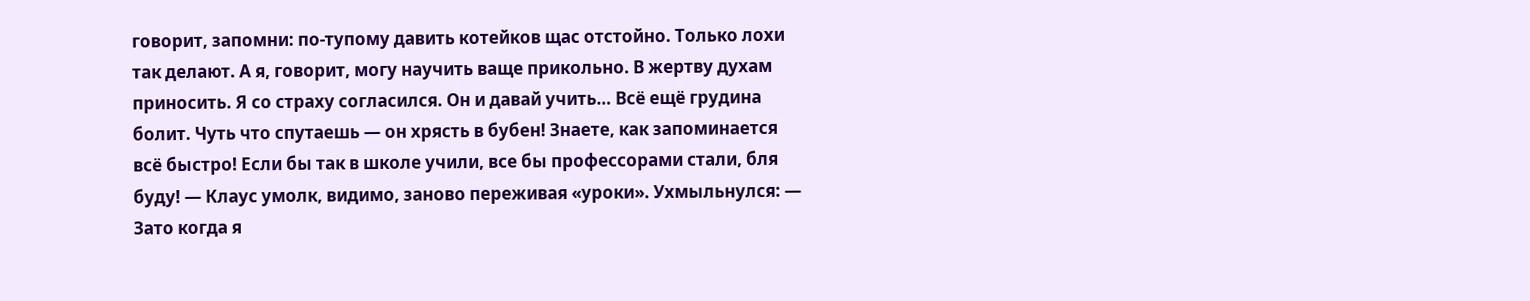говорит, запомни: по-тупому давить котейков щас отстойно. Только лохи так делают. А я, говорит, могу научить ваще прикольно. В жертву духам приносить. Я со страху согласился. Он и давай учить… Всё ещё грудина болит. Чуть что спутаешь — он хрясть в бубен! Знаете, как запоминается всё быстро! Если бы так в школе учили, все бы профессорами стали, бля буду! — Клаус умолк, видимо, заново переживая «уроки». Ухмыльнулся: — Зато когда я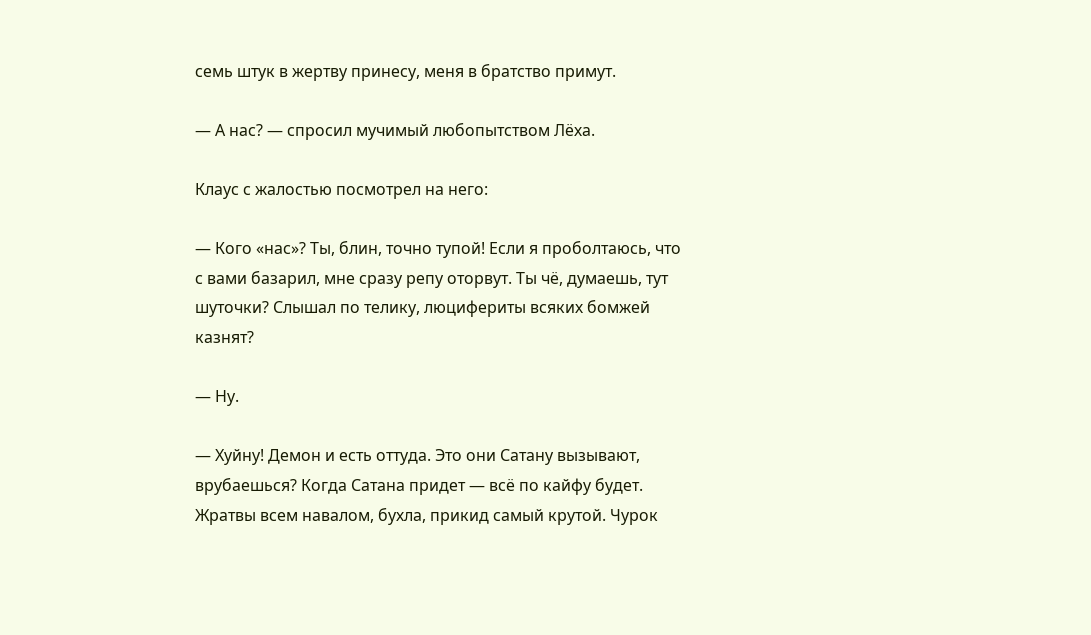семь штук в жертву принесу, меня в братство примут.

— А нас? — спросил мучимый любопытством Лёха.

Клаус с жалостью посмотрел на него:

— Кого «нас»? Ты, блин, точно тупой! Если я проболтаюсь, что с вами базарил, мне сразу репу оторвут. Ты чё, думаешь, тут шуточки? Слышал по телику, люцифериты всяких бомжей казнят?

— Ну.

— Хуйну! Демон и есть оттуда. Это они Сатану вызывают, врубаешься? Когда Сатана придет — всё по кайфу будет. Жратвы всем навалом, бухла, прикид самый крутой. Чурок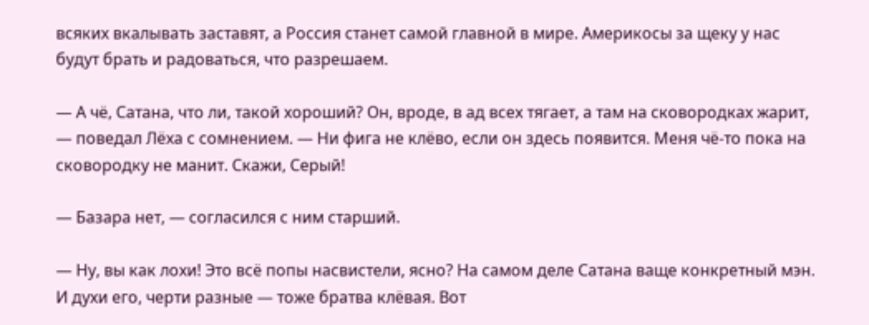всяких вкалывать заставят, а Россия станет самой главной в мире. Америкосы за щеку у нас будут брать и радоваться, что разрешаем.

— А чё, Сатана, что ли, такой хороший? Он, вроде, в ад всех тягает, а там на сковородках жарит, — поведал Лёха с сомнением. — Ни фига не клёво, если он здесь появится. Меня чё-то пока на сковородку не манит. Скажи, Серый!

— Базара нет, — согласился с ним старший.

— Ну, вы как лохи! Это всё попы насвистели, ясно? На самом деле Сатана ваще конкретный мэн. И духи его, черти разные — тоже братва клёвая. Вот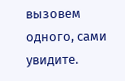вызовем одного, сами увидите.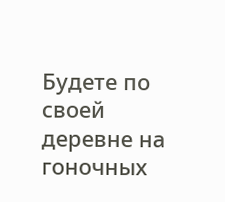Будете по своей деревне на гоночных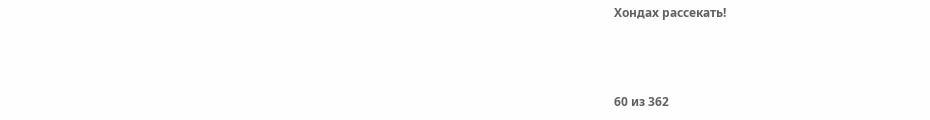Хондах рассекать!



60 из 362